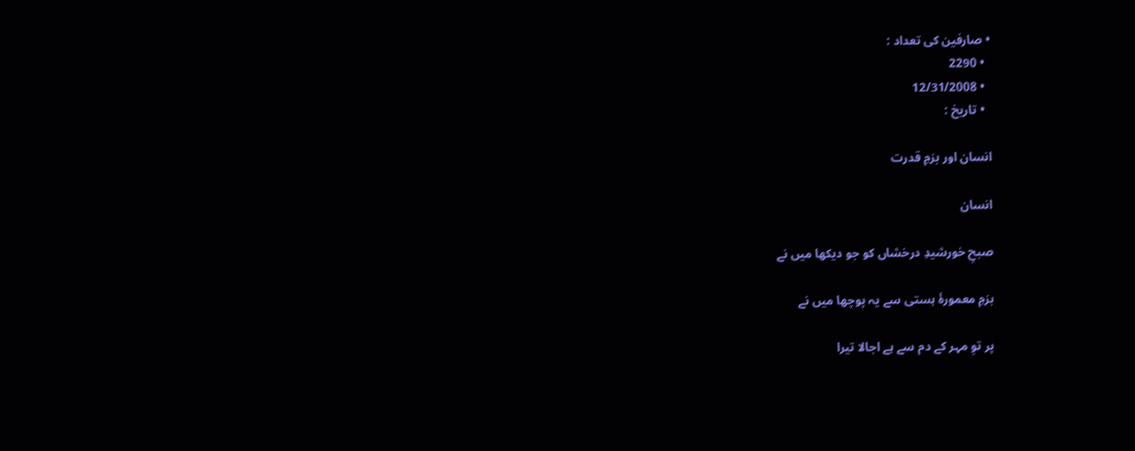• صارفین کی تعداد :
  • 2290
  • 12/31/2008
  • تاريخ :

انسان اور بزمِ قدرت

انسان

صبحِ خورشیدِ درخشاں کو جو دیکھا میں نے

بزمِ معمورۂ ہستی سے یہ پوچھا میں نے

پر توِ مہر کے دم سے ہے اجالا تیرا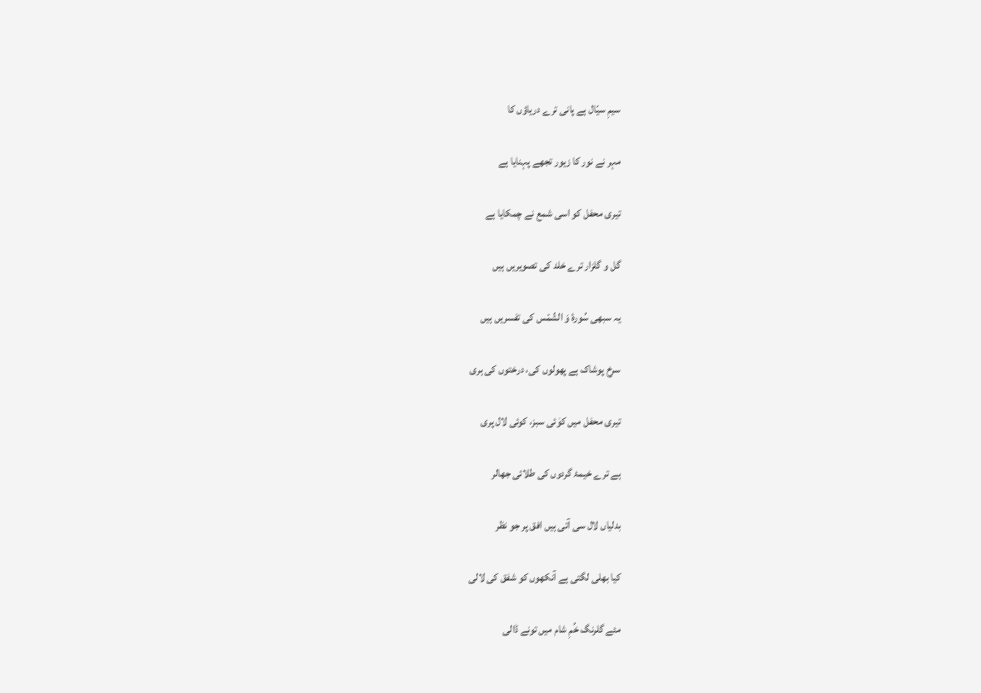سیمِ سیّال ہے پانی ترے دریاؤں کا

مہر نے نور کا زیور تجھے پہنایا ہے

تیری محفل کو اسی شمع نے چمکایا ہے

گل و گلزار ترے خلد کی تصویریں ہیں

یہ سبھی سُورۂ وَ الشّمۡس کی تفسریں ہیں

سرخ پوشاک ہے پھولوں کی، درختوں کی ہری

تیری محفل میں کوٰئی سبز، کوئی لال پری

ہے ترے خیمۂ گردوں کی طلائی جھالر

بدلیاں لال سی آتی ہیں افق پر جو نظر

کیا بھلی لگتی ہے آنکھوں کو شفق کی لالی

مئے گلرنگ خُمِ شام میں تونے ڈالی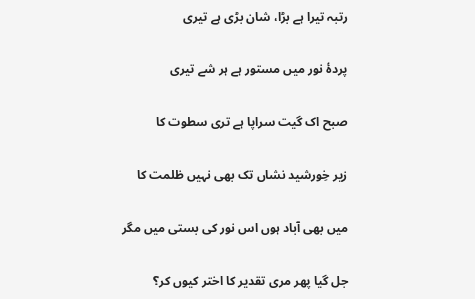رتبہ تیرا ہے بڑا، شان بڑی ہے تیری

پردۂ نور میں مستور ہے ہر شے تیری

صبح اک گیت سراپا ہے تری سطوت کا

زیر خِورشید نشاں تک بھی نہیں ظلمت کا

میں بھی آباد ہوں اس نور کی بستی میں مگر

جل گیا پھر مری تقدیر کا اختر کیوں کر؟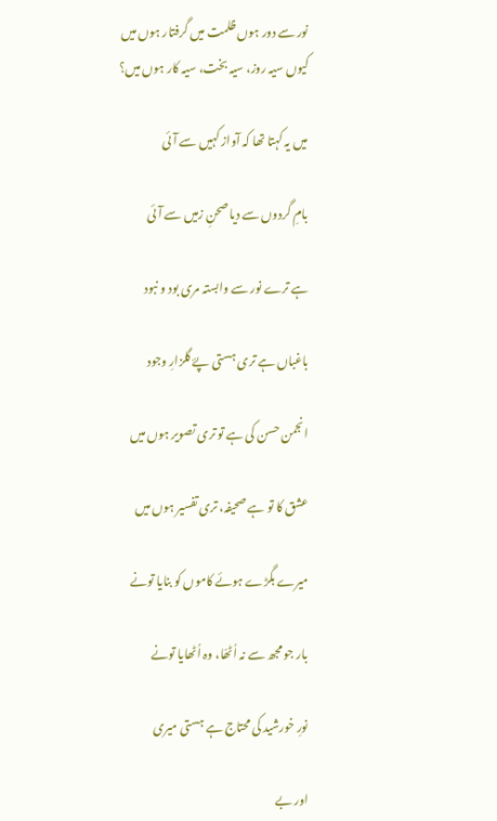نور سے دور ہوں ظلمت میں گرفتار ہوں میں
کیوں سیہ روز، سیہ بخت، سیہ کار ہوں میں؟

میں یہ کہتا تھا کہ آواز کہیں سے آئی

بامِ گردوں سے دیا صحنِ زمیں سے آئی

ہے ترے نور سے وابستہ مری بود و نبود

باغباں ہے تری ہستی پۓ گلزارِ وجود

انجمن حسن کی ہے تو تری تصویر ہوں میں

عشق کا تو ہے صحیفہ، تری تفسیر ہوں میں

میرے بگڑے ہوئے کاموں کو بنایا تونے

بار جو مجھ سے نہ اُٹھّا، وہ اُٹھایا تونے

نورِ خورشید کی محتاج ہے ہستی میری

اور بے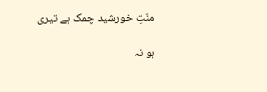منّتِ خورشید چمک ہے تیری

ہو نہ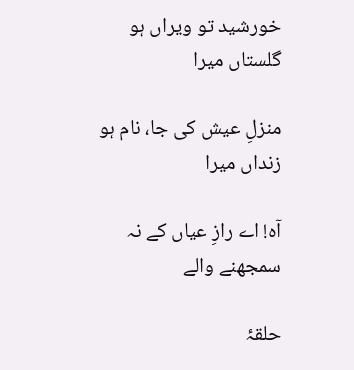خورشید تو ویراں ہو گلستاں میرا

منزلِ عیش کی جا، نام ہو زنداں میرا

آہ! اے رازِ عیاں کے نہ سمجھنے والے

حلقۂ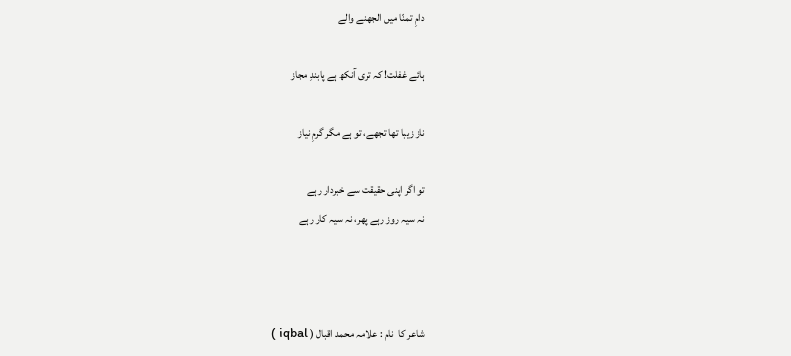دامِ تمنّا میں الجھنے والے

ہائے غفلت! کہ تری آنکھ ہے پابندِ مجاز

ناز زیبا تھا تجھے، تو ہے مگر گرمِ نیاز

تو اگر اپنی حقیقت سے خبردار رہے
نہ سیہ روز رہے پھر، نہ سیہ کار رہے



شاعر کا  نام : علامہ محمد اقبال ( iqbal )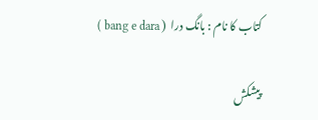کتاب کا نام : بانگ درا  ( bang e dara )

پیشکش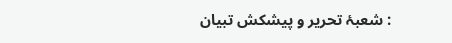: شعبۂ تحریر و پیشکش تبیان